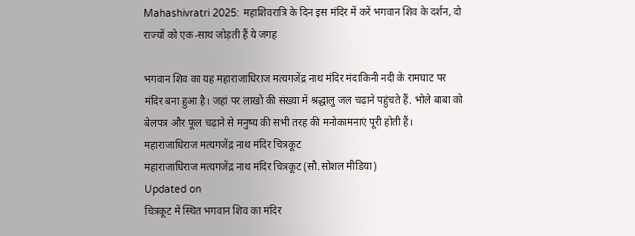Mahashivratri 2025: महाशिवरात्रि के दिन इस मंदिर में करें भगवान शिव के दर्शन, दो राज्यों को एक-साथ जोड़ती हैं ये जगह

भगवान शिव का यह महाराजाधिराज मत्यगजेंद्र नाथ मंदिर मंदाकिनी नदी के रामघाट पर मंदिर बना हुआ है। जहां पर लाखों की संख्या में श्रद्धालु जल चढ़ाने पहुंचते हैं. भोले बाबा को बेलपत्र और फूल चढ़ाने से मनुष्य की सभी तरह की मनोकामनाएं पूरी होती हैं।
महाराजाधिराज मत्यगजेंद्र नाथ मंदिर चित्रकूट
महाराजाधिराज मत्यगजेंद्र नाथ मंदिर चित्रकूट (सौ.सोशल मीडिया)
Updated on
चित्रकूट में स्थित भगवान शिव का मंदिर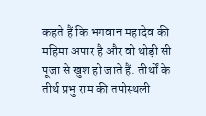कहते हैं कि भगवान महादेव की महिमा अपार है और वो थोड़ी सी पूजा से खुश हो जाते हैं. तीर्थों के तीर्थ प्रभु राम की तपोस्थली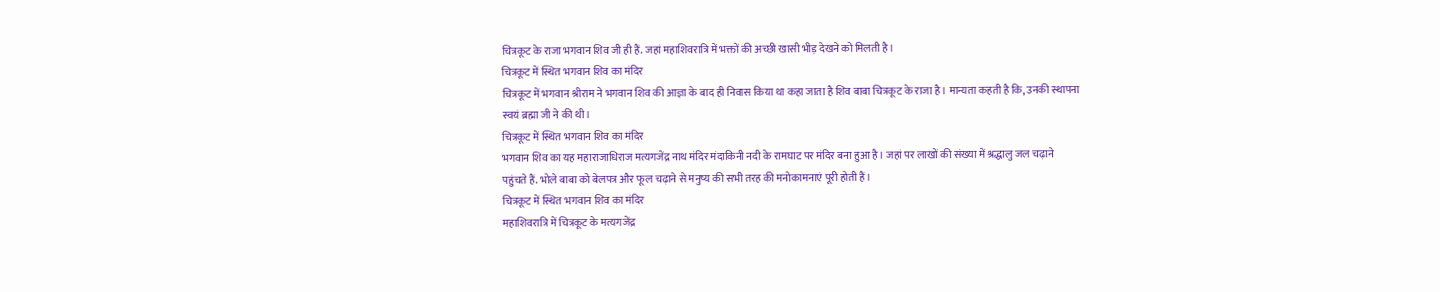चित्रकूट के राजा भगवान शिव जी ही हैं. जहां महाशिवरात्रि में भक्तों की अच्छी खासी भीड़ देखने को मिलती है।
चित्रकूट में स्थित भगवान शिव का मंदिर
चित्रकूट में भगवान श्रीराम ने भगवान शिव की आज्ञा के बाद ही निवास किया था कहा जाता है शिव बाबा चित्रकूट के राजा है। मान्यता कहती है कि, उनकी स्थापना स्वयं ब्रह्मा जी ने की थी।
चित्रकूट में स्थित भगवान शिव का मंदिर
भगवान शिव का यह महाराजाधिराज मत्यगजेंद्र नाथ मंदिर मंदाकिनी नदी के रामघाट पर मंदिर बना हुआ है। जहां पर लाखों की संख्या में श्रद्धालु जल चढ़ाने पहुंचते हैं. भोले बाबा को बेलपत्र और फूल चढ़ाने से मनुष्य की सभी तरह की मनोकामनाएं पूरी होती हैं।
चित्रकूट में स्थित भगवान शिव का मंदिर
महाशिवरात्रि में चित्रकूट के मत्यगजेंद्र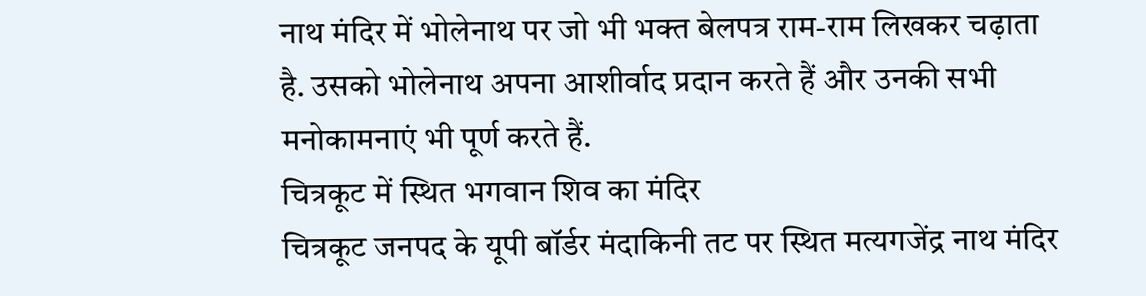नाथ मंदिर में भोलेनाथ पर जो भी भक्त बेलपत्र राम-राम लिखकर चढ़ाता है. उसको भोलेनाथ अपना आशीर्वाद प्रदान करते हैं और उनकी सभी मनोकामनाएं भी पूर्ण करते हैं.
चित्रकूट में स्थित भगवान शिव का मंदिर
चित्रकूट जनपद के यूपी बॉर्डर मंदाकिनी तट पर स्थित मत्यगजेंद्र नाथ मंदिर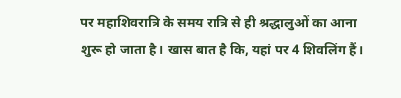पर महाशिवरात्रि के समय रात्रि से ही श्रद्धालुओं का आना शुरू हो जाता है। खास बात है कि, यहां पर 4 शिवलिंग हैं।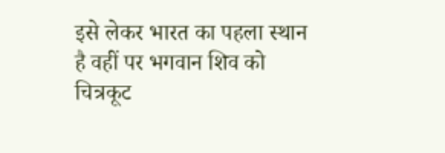इसे लेकर भारत का पहला स्थान है वहीं पर भगवान शिव को चित्रकूट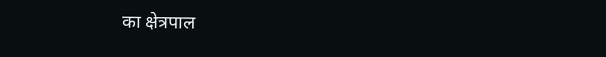का क्षेत्रपाल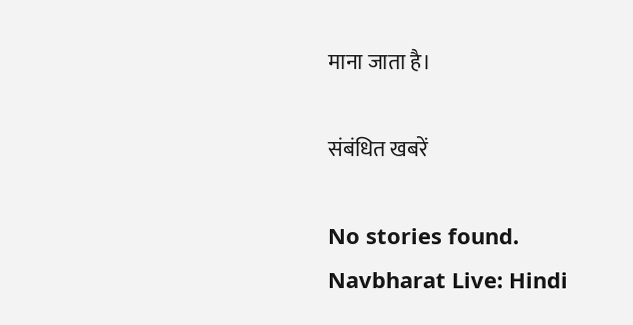माना जाता है।

संबंधित खबरें

No stories found.
Navbharat Live: Hindi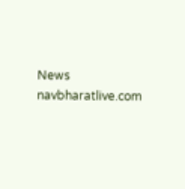News
navbharatlive.com